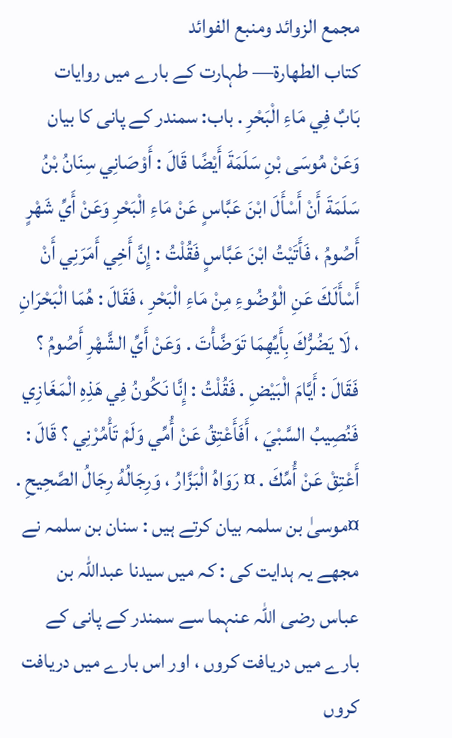مجمع الزوائد ومنبع الفوائد
كتاب الطهارة— طہارت کے بارے میں روایات
بَابٌ فِي مَاءِ الْبَحْرِ . باب: سمندر کے پانی کا بیان
وَعَنْ مُوسَى بْنِ سَلَمَةَ أَيْضًا قَالَ : أَوْصَانِي سِنَانُ بْنُ سَلَمَةَ أَنْ أَسْأَلَ ابْنَ عَبَّاسٍ عَنْ مَاءِ الْبَحْرِ وَعَنْ أَيِّ شَهْرٍ أَصُومُ ، فَأَتَيْتُ ابْنَ عَبَّاسٍ فَقُلْتُ : إِنَّ أَخِي أَمَرَنِي أَنْ أَسْأَلَكَ عَنِ الْوُضُوءِ مِنْ مَاءِ الْبَحْرِ ، فَقَالَ : هُمَا الْبَحْرَانِ ، لَا يَضُرُّكَ بِأَيِّهِمَا تَوَضَّأْتَ . وَعَنْ أَيِّ الشَّهْرِ أَصُومُ ؟ فَقَالَ : أَيَّامَ الْبَيْضِ . فَقُلْتُ : إِنَّا نَكُونُ فِي هَذِهِ الْمَغَازِي فَنُصِيبُ السَّبْيَ ، أَفَأَعْتِقُ عَنْ أُمِّي وَلَمْ تَأْمُرْنِي ؟ قَالَ : أَعْتِقْ عَنْ أُمِّكَ . ¤ رَوَاهُ الْبَزَّارُ ، وَرِجَالُهُ رِجَالُ الصَّحِيحِ . ¤موسیٰ بن سلمہ بیان کرتے ہیں : سنان بن سلمہ نے مجھے یہ ہدایت کی : کہ میں سیدنا عبداللہ بن عباس رضی اللہ عنہما سے سمندر کے پانی کے بارے میں دریافت کروں ، اور اس بارے میں دریافت کروں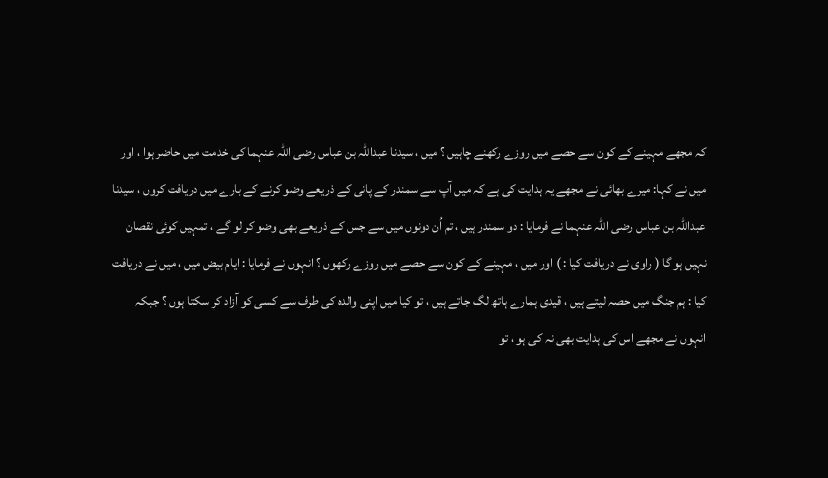کہ مجھے مہینے کے کون سے حصے میں روزے رکھنے چاہیں ؟ میں ، سیدنا عبداللہ بن عباس رضی اللہ عنہما کی خدمت میں حاضر ہوا ، اور میں نے کہا: میرے بھائی نے مجھے یہ ہدایت کی ہے کہ میں آپ سے سمندر کے پانی کے ذریعے وضو کرنے کے بارے میں دریافت کروں ، سیدنا عبداللہ بن عباس رضی اللہ عنہما نے فرمایا : دو سمندر ہیں ، تم اُن دونوں میں سے جس کے ذریعے بھی وضو کر لو گے ، تمہیں کوئی نقصان نہیں ہو گا ( راوی نے دریافت کیا : ) اور میں ، مہینے کے کون سے حصے میں روزے رکھوں ؟ انہوں نے فرمایا : ایام بیض میں ، میں نے دریافت کیا : ہم جنگ میں حصہ لیتے ہیں ، قیدی ہمارے ہاتھ لگ جاتے ہیں ، تو کیا میں اپنی والدہ کی طرف سے کسی کو آزاد کر سکتا ہوں ؟ جبکہ انہوں نے مجھے اس کی ہدایت بھی نہ کی ہو ، تو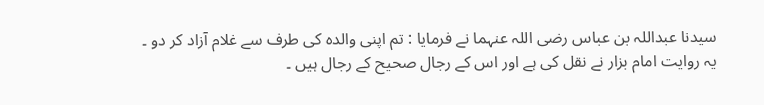سیدنا عبداللہ بن عباس رضی اللہ عنہما نے فرمایا : تم اپنی والدہ کی طرف سے غلام آزاد کر دو ۔
یہ روایت امام بزار نے نقل کی ہے اور اس کے رجال صحیح کے رجال ہیں ۔